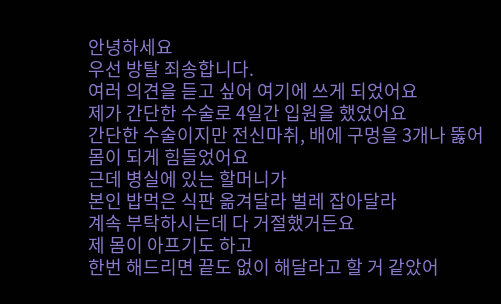안녕하세요
우선 방탈 죄송합니다.
여러 의견을 듣고 싶어 여기에 쓰게 되었어요
제가 간단한 수술로 4일간 입원을 했었어요
간단한 수술이지만 전신마취, 배에 구멍을 3개나 뚫어
몸이 되게 힘들었어요
근데 병실에 있는 할머니가
본인 밥먹은 식판 옮겨달라 벌레 잡아달라
계속 부탁하시는데 다 거절했거든요
제 몸이 아프기도 하고
한번 해드리면 끝도 없이 해달라고 할 거 같았어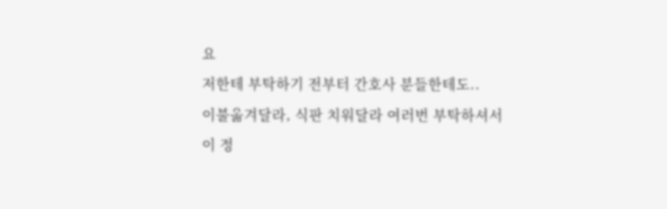요
저한테 부탁하기 전부터 간호사 분들한테도..
이불옮겨달라, 식판 치워달라 여러번 부탁하셔서
이 정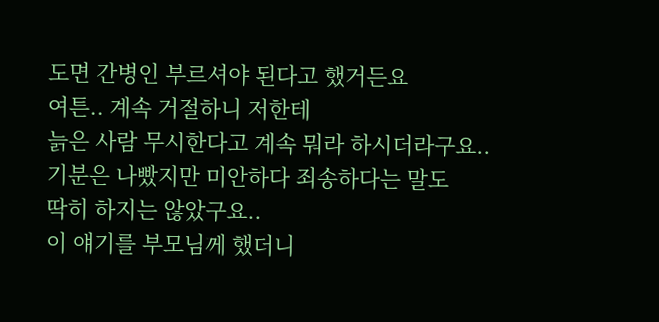도면 간병인 부르셔야 된다고 했거든요
여튼.. 계속 거절하니 저한테
늙은 사람 무시한다고 계속 뭐라 하시더라구요..
기분은 나빴지만 미안하다 죄송하다는 말도
딱히 하지는 않았구요..
이 얘기를 부모님께 했더니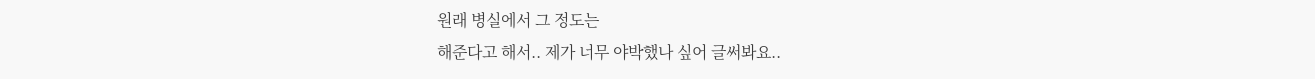원래 병실에서 그 정도는
해준다고 해서.. 제가 너무 야박했나 싶어 글써봐요..